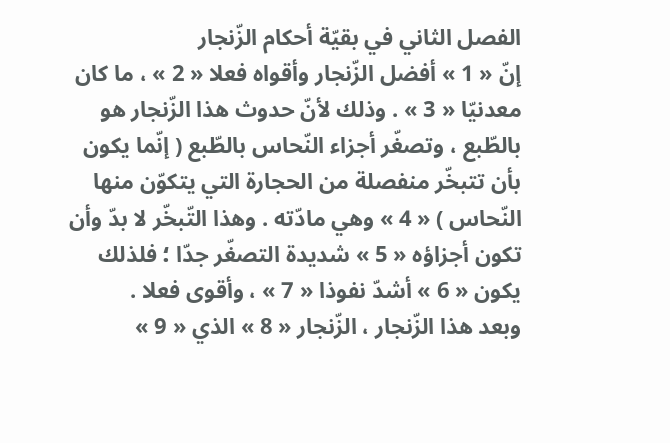الفصل الثاني في بقيّة أحكام الزّنجار
إنّ « 1 » أفضل الزّنجار وأقواه فعلا « 2 » ، ما كان معدنيّا « 3 » . وذلك لأنّ حدوث هذا الزّنجار هو بالطّبع ، وتصغّر أجزاء النّحاس بالطّبع ( إنّما يكون بأن تتبخّر منفصلة من الحجارة التي يتكوّن منها النّحاس ) « 4 » وهي مادّته . وهذا التّبخّر لا بدّ وأن تكون أجزاؤه « 5 » شديدة التصغّر جدّا ؛ فلذلك يكون « 6 » أشدّ نفوذا « 7 » ، وأقوى فعلا .
وبعد هذا الزّنجار ، الزّنجار « 8 » الذي « 9 »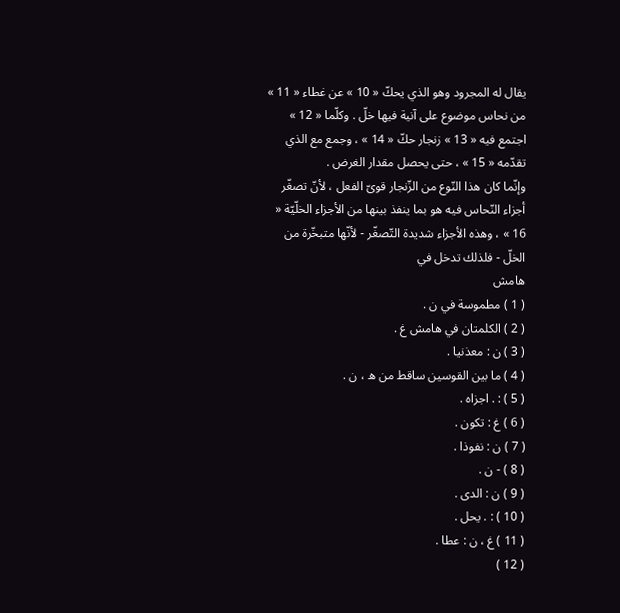يقال له المجرود وهو الذي يحكّ « 10 » عن غطاء « 11 » من نحاس موضوع على آنية فيها خلّ . وكلّما « 12 » اجتمع فيه « 13 » زنجار حكّ « 14 » ، وجمع مع الذي تقدّمه « 15 » ، حتى يحصل مقدار الغرض .
وإنّما كان هذا النّوع من الزّنجار قوىّ الفعل ، لأنّ تصغّر أجزاء النّحاس فيه هو بما ينفذ بينها من الأجزاء الخلّيّة « 16 » ، وهذه الأجزاء شديدة التّصغّر - لأنّها متبخّرة من الخلّ - فلذلك تدخل في
هامش
( 1 ) مطموسة في ن .
( 2 ) الكلمتان في هامش غ .
( 3 ) ن : معذنيا .
( 4 ) ما بين القوسين ساقط من ه ، ن .
( 5 ) : . اجزاه .
( 6 ) غ : تكون .
( 7 ) ن : نفوذا .
( 8 ) - ن .
( 9 ) ن : الدى .
( 10 ) : . يحل .
( 11 ) غ ، ن : عطا .
( 12 )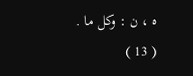ه ، ن : وكل ما .
( 13 )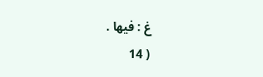غ : فيها .
( 14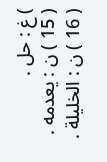) غ : حل .
( 15 ) ن : يعدمه .
( 16 ) ن : الخليلة .